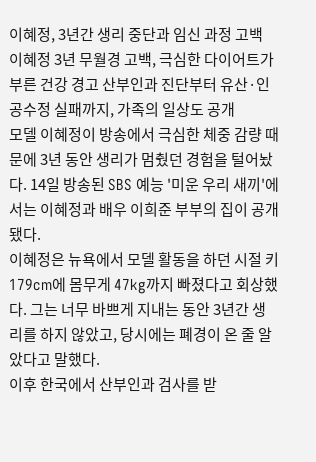이혜정, 3년간 생리 중단과 임신 과정 고백
이혜정 3년 무월경 고백, 극심한 다이어트가 부른 건강 경고 산부인과 진단부터 유산·인공수정 실패까지, 가족의 일상도 공개
모델 이혜정이 방송에서 극심한 체중 감량 때문에 3년 동안 생리가 멈췄던 경험을 털어놨다. 14일 방송된 SBS 예능 '미운 우리 새끼'에서는 이혜정과 배우 이희준 부부의 집이 공개됐다.
이혜정은 뉴욕에서 모델 활동을 하던 시절 키 179cm에 몸무게 47kg까지 빠졌다고 회상했다. 그는 너무 바쁘게 지내는 동안 3년간 생리를 하지 않았고, 당시에는 폐경이 온 줄 알았다고 말했다.
이후 한국에서 산부인과 검사를 받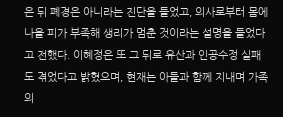은 뒤 폐경은 아니라는 진단을 들었고, 의사로부터 몸에 나올 피가 부족해 생리가 멈춘 것이라는 설명을 들었다고 전했다. 이혜정은 또 그 뒤로 유산과 인공수정 실패도 겪었다고 밝혔으며, 현재는 아들과 함께 지내며 가족의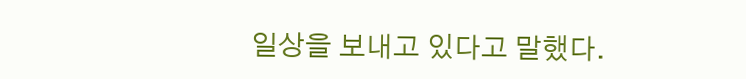일상을 보내고 있다고 말했다.